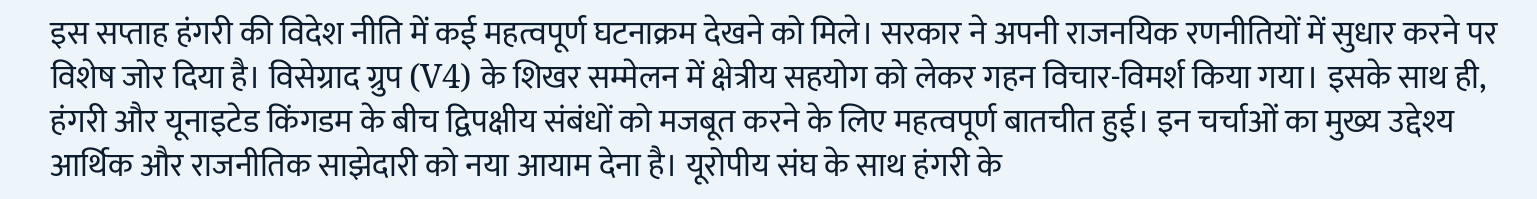इस सप्ताह हंगरी की विदेश नीति में कई महत्वपूर्ण घटनाक्रम देखने को मिले। सरकार ने अपनी राजनयिक रणनीतियों में सुधार करने पर विशेष जोर दिया है। विसेग्राद ग्रुप (V4) के शिखर सम्मेलन में क्षेत्रीय सहयोग को लेकर गहन विचार-विमर्श किया गया। इसके साथ ही, हंगरी और यूनाइटेड किंगडम के बीच द्विपक्षीय संबंधों को मजबूत करने के लिए महत्वपूर्ण बातचीत हुई। इन चर्चाओं का मुख्य उद्देश्य आर्थिक और राजनीतिक साझेदारी को नया आयाम देना है। यूरोपीय संघ के साथ हंगरी के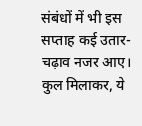संबंधों में भी इस सप्ताह कई उतार-चढ़ाव नजर आए। कुल मिलाकर, ये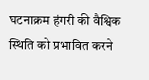घटनाक्रम हंगरी की वैश्विक स्थिति को प्रभावित करने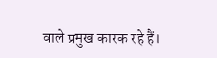वाले प्रमुख कारक रहे हैं।